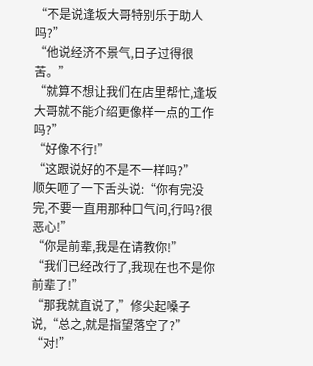“不是说逢坂大哥特别乐于助人吗?”
“他说经济不景气,日子过得很苦。”
“就算不想让我们在店里帮忙,逢坂大哥就不能介绍更像样一点的工作吗?”
“好像不行!”
“这跟说好的不是不一样吗?”
顺矢咂了一下舌头说:“你有完没完,不要一直用那种口气问,行吗?很恶心!”
“你是前辈,我是在请教你!”
“我们已经改行了,我现在也不是你前辈了!”
“那我就直说了,”修尖起嗓子说,“总之,就是指望落空了?”
“对!”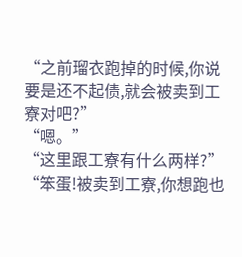“之前瑠衣跑掉的时候,你说要是还不起债,就会被卖到工寮对吧?”
“嗯。”
“这里跟工寮有什么两样?”
“笨蛋!被卖到工寮,你想跑也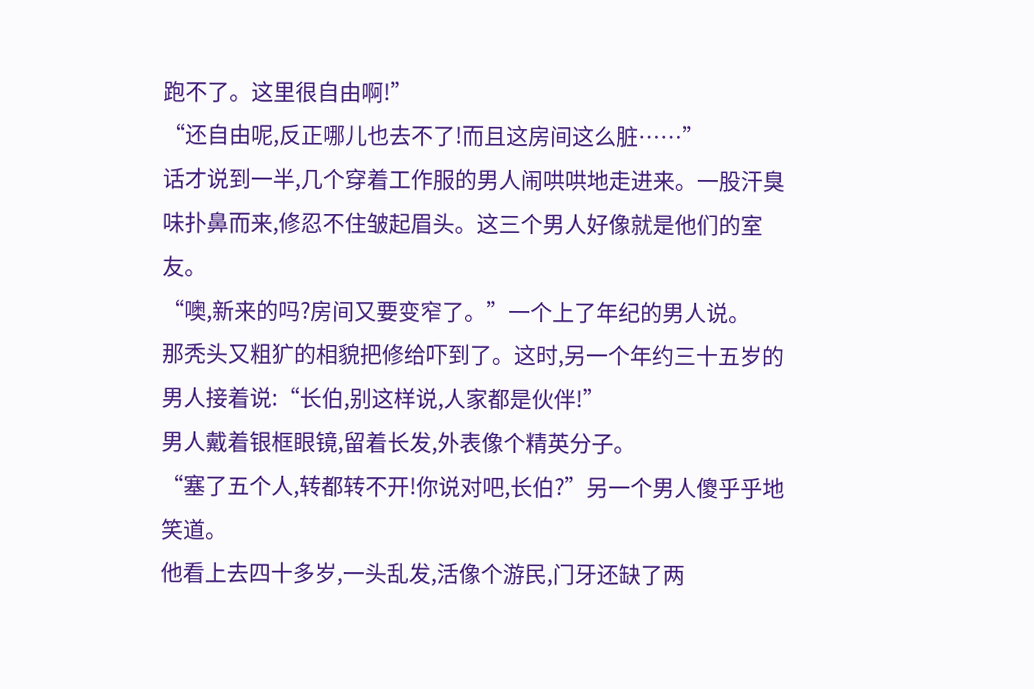跑不了。这里很自由啊!”
“还自由呢,反正哪儿也去不了!而且这房间这么脏……”
话才说到一半,几个穿着工作服的男人闹哄哄地走进来。一股汗臭味扑鼻而来,修忍不住皱起眉头。这三个男人好像就是他们的室友。
“噢,新来的吗?房间又要变窄了。”一个上了年纪的男人说。
那秃头又粗犷的相貌把修给吓到了。这时,另一个年约三十五岁的男人接着说:“长伯,别这样说,人家都是伙伴!”
男人戴着银框眼镜,留着长发,外表像个精英分子。
“塞了五个人,转都转不开!你说对吧,长伯?”另一个男人傻乎乎地笑道。
他看上去四十多岁,一头乱发,活像个游民,门牙还缺了两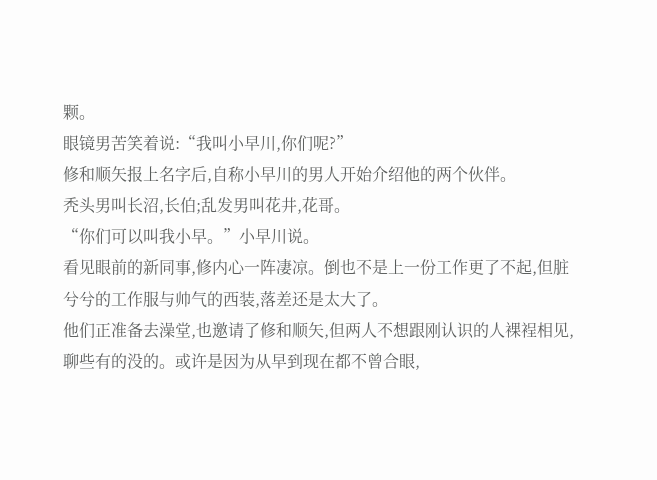颗。
眼镜男苦笑着说:“我叫小早川,你们呢?”
修和顺矢报上名字后,自称小早川的男人开始介绍他的两个伙伴。
秃头男叫长沼,长伯;乱发男叫花井,花哥。
“你们可以叫我小早。”小早川说。
看见眼前的新同事,修内心一阵凄凉。倒也不是上一份工作更了不起,但脏兮兮的工作服与帅气的西装,落差还是太大了。
他们正准备去澡堂,也邀请了修和顺矢,但两人不想跟刚认识的人裸裎相见,聊些有的没的。或许是因为从早到现在都不曾合眼,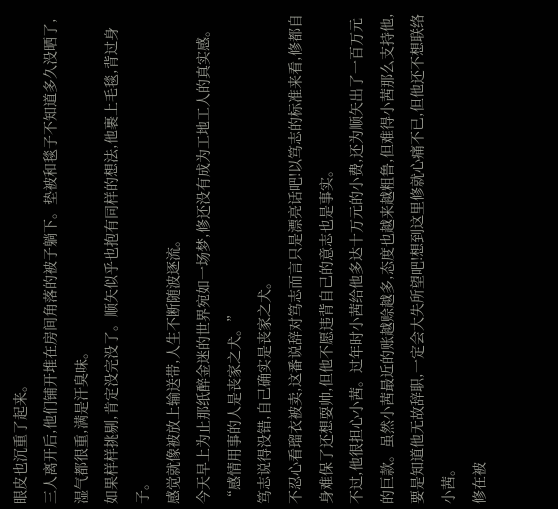眼皮也沉重了起来。
三人离开后,他们铺开堆在房间角落的被子躺下。垫被和毯子不知道多久没晒了,湿气都很重,满是汗臭味。
如果样样挑剔,肯定没完没了。顺矢似乎也抱有同样的想法,他裹上毛毯,背过身子。
感觉就像被放上输送带,人生不断随波逐流。
今天早上为止那纸醉金迷的世界宛如一场梦,修还没有成为工地工人的真实感。
“感情用事的人是丧家之犬。”
笃志说得没错,自己确实是丧家之犬。
不忍心看瑠衣被卖,这番说辞对笃志而言只是漂亮话吧!以笃志的标准来看,修都自身难保了还想耍帅,但他不愿违背自己的意志也是事实。
不过,他很担心小茜。过年时小茜给他多达十万元的小费,还为顺矢出了一百万元的巨款。虽然小茜最近的账越赊越多,态度也越来越粗鲁,但难得小茜那么支持他,要是知道他无故辞职,一定会大失所望吧!想到这里修就心痛不已,但他还不想联络小茜。
修在被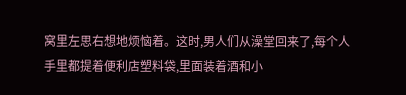窝里左思右想地烦恼着。这时,男人们从澡堂回来了,每个人手里都提着便利店塑料袋,里面装着酒和小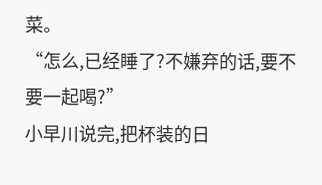菜。
“怎么,已经睡了?不嫌弃的话,要不要一起喝?”
小早川说完,把杯装的日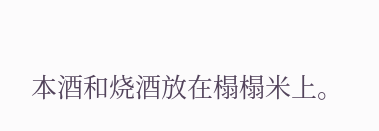本酒和烧酒放在榻榻米上。